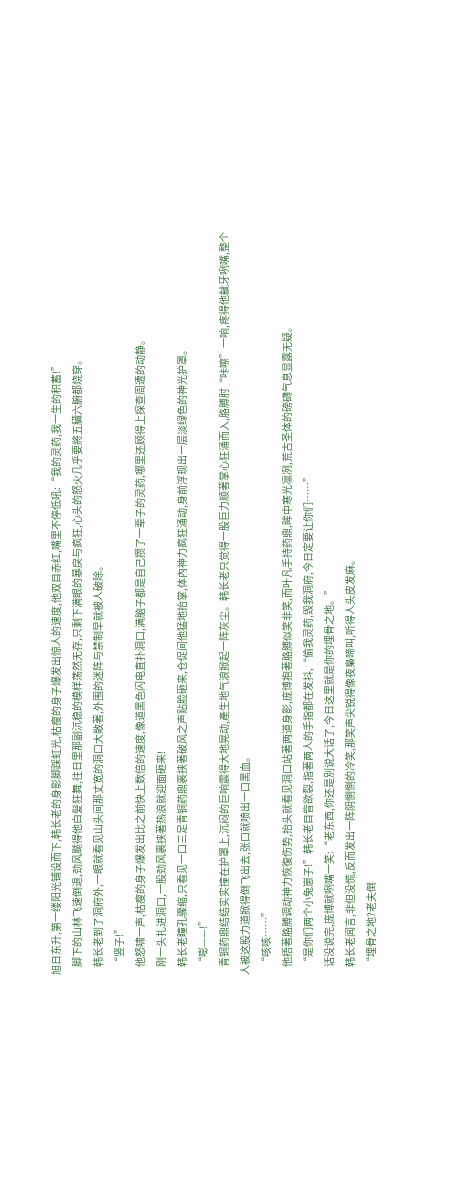旭日东升,第一缕阳光铺设而下,韩长老的身影脚踩虹光,枯瘦的身子爆发出惊人的速度,他双目赤红,嘴里不停低吼:“我的灵药,我一生的积蓄!”
    脚下的山林飞速倒退,劲风颳得他白髮狂舞,往日里那副沉稳的模样荡然无存,只剩下满眼的暴戾与疯狂,心头的怒火几乎要將五臟六腑都烧穿。
    韩长老到了洞府外,一眼就看见山头间那丈宽的洞口大敞著,外围的迷阵与禁制早就被人破除。
    “竖子!”
    他怒啸一声,枯瘦的身子爆发出比之前快上数倍的速度,像道黑色闪电直扑洞口,满脑子都是自己攒了一辈子的灵药,哪里还顾得上探查周遭的动静。
    刚一头扎进洞口,一股劲风裹挟著热浪就迎面砸来!
    韩长老瞳孔骤缩,只看见一口三足青铜药鼎裹挟著破风之声贴脸砸来,仓促间他猛地抬掌,体內神力疯狂涌动,身前浮现出一层淡绿色的神光护罩。
    “嘭——!”
    青铜药鼎结结实实撞在护罩上,沉闷的巨响震得大地晃动,產生地气浪掀起一阵灰尘。韩长老只觉得一股巨力顺著掌心狂涌而入,胳膊肘“咔嚓”一响,疼得他齜牙咧嘴,整个人被这股力道掀得倒飞出去,张口就喷出一口黑血。
    “咳咳……”
    他捂著胳膊调动神力恢復伤势,抬头就看见洞口站著两道身影,庞博抱著胳膊似笑非笑,而叶凡手持药鼎,眸中寒光凛冽,荒古圣体的磅礴气息显露无疑。
    “是你们两个小兔崽子!”韩长老目眥欲裂,指著两人的手指都在发抖,“偷我灵药,毁我洞府,今日定要让你们……”
    话没说完,庞博就咧嘴一笑:“老东西,你还是別说大话了,今日这里就是你的埋骨之地。”
    韩长老闻言,非但没慌,反而发出一阵阴惻惻的冷笑,那笑声尖锐得像夜梟啼叫,听得人头皮发麻。
    “埋骨之地?老夫倒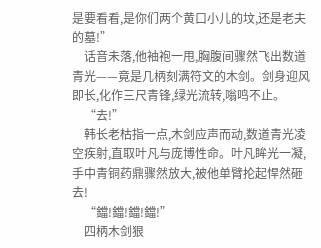是要看看,是你们两个黄口小儿的坟,还是老夫的墓!”
    话音未落,他袖袍一甩,胸腹间骤然飞出数道青光——竟是几柄刻满符文的木剑。剑身迎风即长,化作三尺青锋,绿光流转,嗡鸣不止。
    “去!”
    韩长老枯指一点,木剑应声而动,数道青光凌空疾射,直取叶凡与庞博性命。叶凡眸光一凝,手中青铜药鼎骤然放大,被他单臂抡起悍然砸去!
    “鐺!鐺!鐺!鐺!”
    四柄木剑狠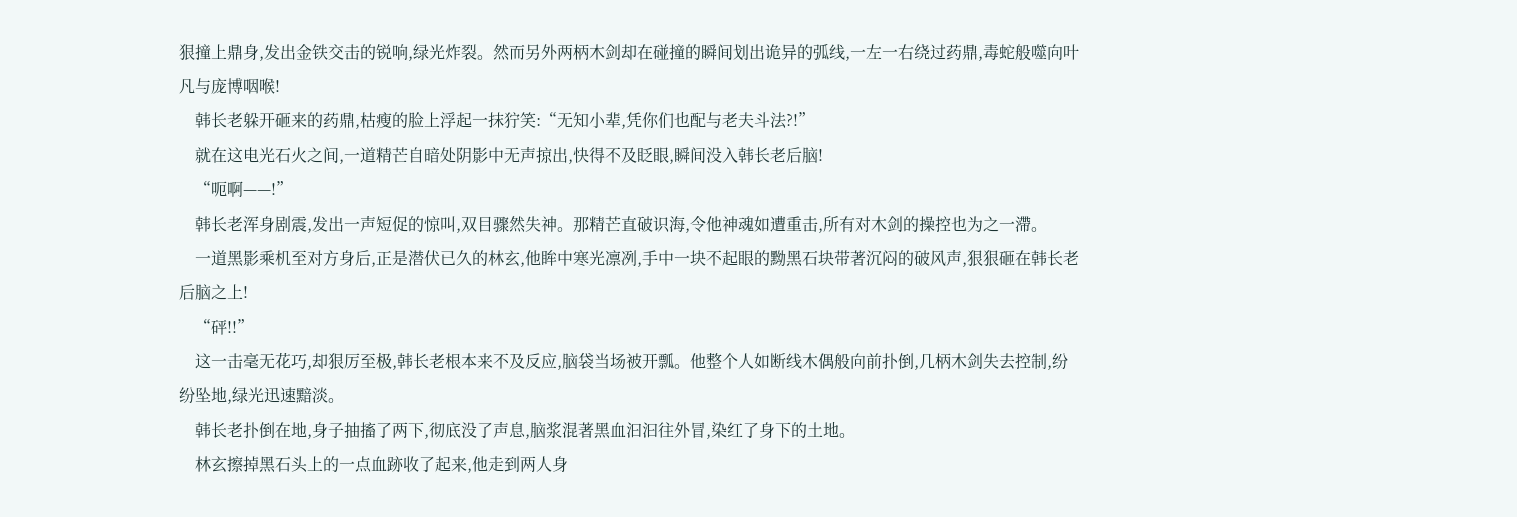狠撞上鼎身,发出金铁交击的锐响,绿光炸裂。然而另外两柄木剑却在碰撞的瞬间划出诡异的弧线,一左一右绕过药鼎,毒蛇般噬向叶凡与庞博咽喉!
    韩长老躲开砸来的药鼎,枯瘦的脸上浮起一抹狞笑:“无知小辈,凭你们也配与老夫斗法?!”
    就在这电光石火之间,一道精芒自暗处阴影中无声掠出,快得不及眨眼,瞬间没入韩长老后脑!
    “呃啊——!”
    韩长老浑身剧震,发出一声短促的惊叫,双目骤然失神。那精芒直破识海,令他神魂如遭重击,所有对木剑的操控也为之一滯。
    一道黑影乘机至对方身后,正是潜伏已久的林玄,他眸中寒光凛冽,手中一块不起眼的黝黑石块带著沉闷的破风声,狠狠砸在韩长老后脑之上!
    “砰!!”
    这一击毫无花巧,却狠厉至极,韩长老根本来不及反应,脑袋当场被开瓢。他整个人如断线木偶般向前扑倒,几柄木剑失去控制,纷纷坠地,绿光迅速黯淡。
    韩长老扑倒在地,身子抽搐了两下,彻底没了声息,脑浆混著黑血汩汩往外冒,染红了身下的土地。
    林玄擦掉黑石头上的一点血跡收了起来,他走到两人身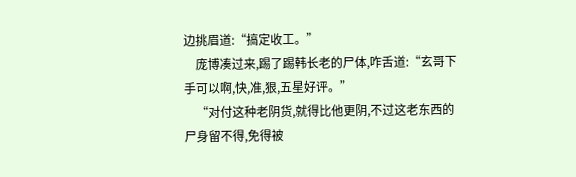边挑眉道:“搞定收工。”
    庞博凑过来,踢了踢韩长老的尸体,咋舌道:“玄哥下手可以啊,快,准,狠,五星好评。”
    “对付这种老阴货,就得比他更阴,不过这老东西的尸身留不得,免得被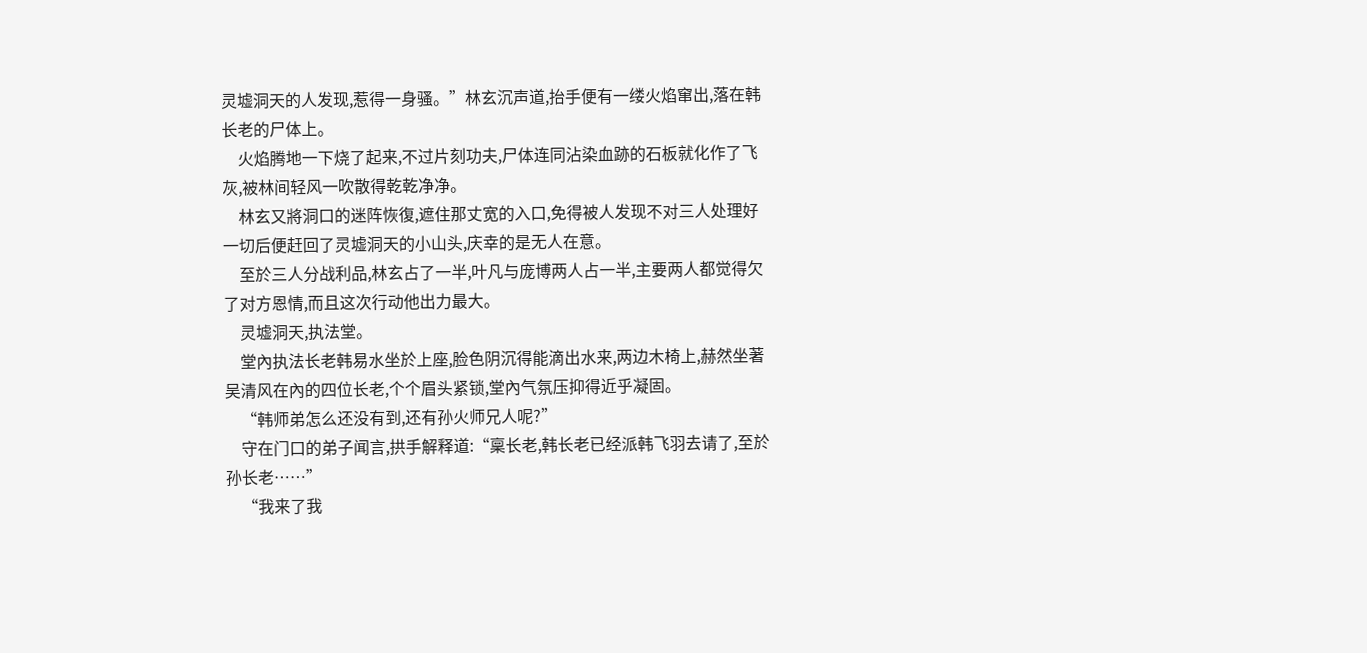灵墟洞天的人发现,惹得一身骚。”林玄沉声道,抬手便有一缕火焰窜出,落在韩长老的尸体上。
    火焰腾地一下烧了起来,不过片刻功夫,尸体连同沾染血跡的石板就化作了飞灰,被林间轻风一吹散得乾乾净净。
    林玄又將洞口的迷阵恢復,遮住那丈宽的入口,免得被人发现不对三人处理好一切后便赶回了灵墟洞天的小山头,庆幸的是无人在意。
    至於三人分战利品,林玄占了一半,叶凡与庞博两人占一半,主要两人都觉得欠了对方恩情,而且这次行动他出力最大。
    灵墟洞天,执法堂。
    堂內执法长老韩易水坐於上座,脸色阴沉得能滴出水来,两边木椅上,赫然坐著吴清风在內的四位长老,个个眉头紧锁,堂內气氛压抑得近乎凝固。
    “韩师弟怎么还没有到,还有孙火师兄人呢?”
    守在门口的弟子闻言,拱手解释道:“稟长老,韩长老已经派韩飞羽去请了,至於孙长老……”
    “我来了我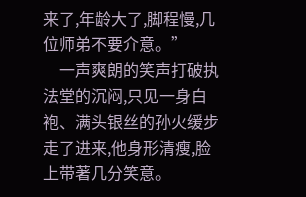来了,年龄大了,脚程慢,几位师弟不要介意。”
    一声爽朗的笑声打破执法堂的沉闷,只见一身白袍、满头银丝的孙火缓步走了进来,他身形清瘦,脸上带著几分笑意。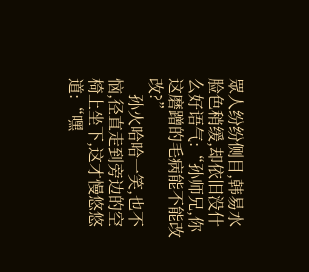眾人纷纷侧目,韩易水脸色稍缓,却依旧没什么好语气:“孙师兄,你这磨蹭的毛病能不能改改?”
    孙火哈哈一笑,也不恼,径直走到旁边的空椅上坐下,这才慢悠悠道:“嘿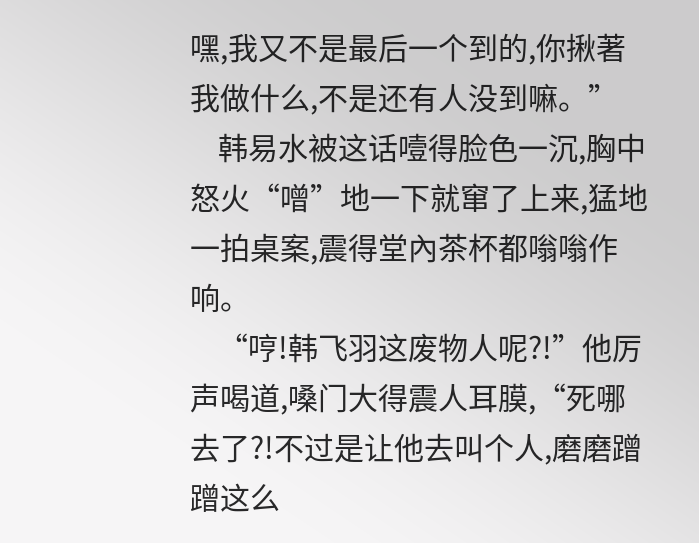嘿,我又不是最后一个到的,你揪著我做什么,不是还有人没到嘛。”
    韩易水被这话噎得脸色一沉,胸中怒火“噌”地一下就窜了上来,猛地一拍桌案,震得堂內茶杯都嗡嗡作响。
    “哼!韩飞羽这废物人呢?!”他厉声喝道,嗓门大得震人耳膜,“死哪去了?!不过是让他去叫个人,磨磨蹭蹭这么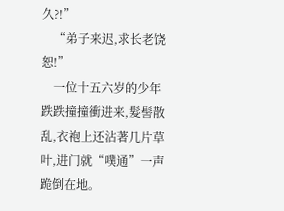久?!”
    “弟子来迟,求长老饶恕!”
    一位十五六岁的少年跌跌撞撞衝进来,髮髻散乱,衣袍上还沾著几片草叶,进门就“噗通”一声跪倒在地。